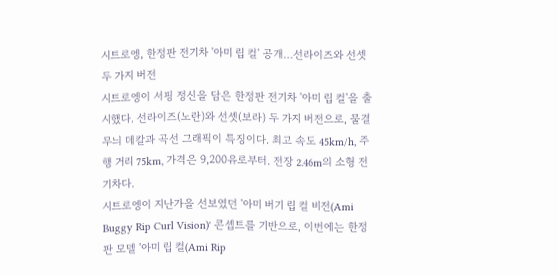시트로엥, 한정판 전기차 '아미 립 컬' 공개…선라이즈와 선셋 두 가지 버전
시트로엥이 서핑 정신을 담은 한정판 전기차 '아미 립 컬'을 출시했다. 선라이즈(노란)와 선셋(보라) 두 가지 버전으로, 물결무늬 데칼과 곡선 그래픽이 특징이다. 최고 속도 45km/h, 주행 거리 75km, 가격은 9,200유로부터. 전장 2.46m의 소형 전기차다.
시트로엥이 지난가을 선보였던 '아미 버기 립 컬 비전(Ami Buggy Rip Curl Vision)' 콘셉트를 기반으로, 이번에는 한정판 모델 '아미 립 컬(Ami Rip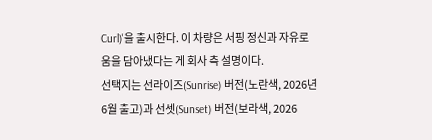Curl)'을 출시한다. 이 차량은 서핑 정신과 자유로움을 담아냈다는 게 회사 측 설명이다.
선택지는 선라이즈(Sunrise) 버전(노란색, 2026년 6월 출고)과 선셋(Sunset) 버전(보라색, 2026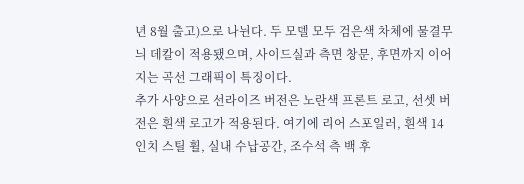년 8월 출고)으로 나뉜다. 두 모델 모두 검은색 차체에 물결무늬 데칼이 적용됐으며, 사이드실과 측면 창문, 후면까지 이어지는 곡선 그래픽이 특징이다.
추가 사양으로 선라이즈 버전은 노란색 프론트 로고, 선셋 버전은 흰색 로고가 적용된다. 여기에 리어 스포일러, 흰색 14인치 스틸 휠, 실내 수납공간, 조수석 측 백 후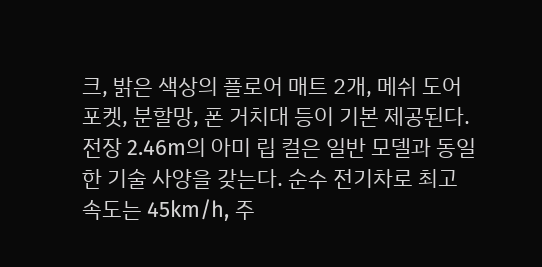크, 밝은 색상의 플로어 매트 2개, 메쉬 도어 포켓, 분할망, 폰 거치대 등이 기본 제공된다.
전장 2.46m의 아미 립 컬은 일반 모델과 동일한 기술 사양을 갖는다. 순수 전기차로 최고 속도는 45km/h, 주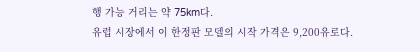행 가능 거리는 약 75km다.
유럽 시장에서 이 한정판 모델의 시작 가격은 9,200유로다.